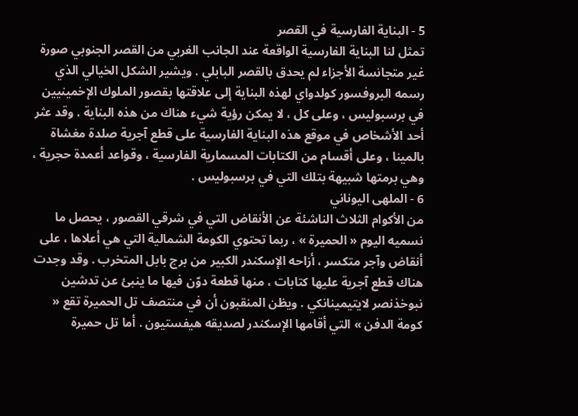5 - البناية الفارسية في القصر
تمثل لنا البناية الفارسية الواقعة عند الجانب الغربي من القصر الجنوبي صورة غير متجانسة الأجزاء لم يحدق بالقصر البابلي . ويشير الشكل الخيالي الذي رسمه البروفسور كولدواي لهذه البناية إلى علاقتها بقصور الملوك الإخمينيين في برسبوليس ، وعلى كل ، لا يمكن رؤية شيء هناك من هذه البناية . وقد عثر أحد الأشخاص في موقع هذه البناية الفارسية على قطع آجرية صلدة مغشاة بالمينا ، وعلى أقسام من الكتابات المسمارية الفارسية ، وقواعد أعمدة حجرية ، وهي برمتها شبيهة بتلك التي في برسبوليس .
6 - الملهى اليوناني
من الأكوام الثلاث الناشئة عن الأنقاض التي في شرقي القصور ، يحصل ما نسميه اليوم « الحميرة » ، ربما تحتوي الكومة الشمالية التي هي أعلاها ، على أنقاض وآجر متكسر ، أزاحه الإسكندر الكبير من برج بابل المتخرب . وقد وجدت هناك قطع آجرية عليها كتابات ، منها قطعة دوّن فيها ما ينبئ عن تدشين نبوخذنصر لايتيمينانكي . ويظن المنقبون أن في منتصف تل الحميرة تقع « كومة الدفن » التي أقامها الإسكندر لصديقه هيفستيون . أما تل حميرة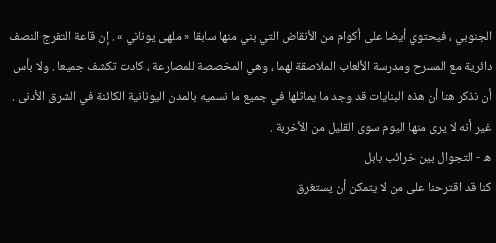الجنوبي ، فيحتوي أيضا على أكوام من الأنقاض التي بني منها سابقا « ملهى يوناني » . إن قاعة التفرج النصف دائرية مع المسرح ومدرسة الألعاب الملاصقة لهما ، وهي المخصصة للمصارعة ، كادت تكشف جميعا . ولا بأس أن نذكر هنا أن هذه البنايات قد وجد ما يماثلها في جميع ما نسميه بالمدن اليونانية الكائنة في الشرق الأدنى . غير أنه لا يرى منها اليوم سوى القليل من الأخربة .
ه - التجوال بين خرائب بابل
كنا قد اقترحنا على من لا يتمكن أن يستغرق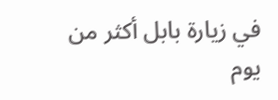في زيارة بابل أكثر من يوم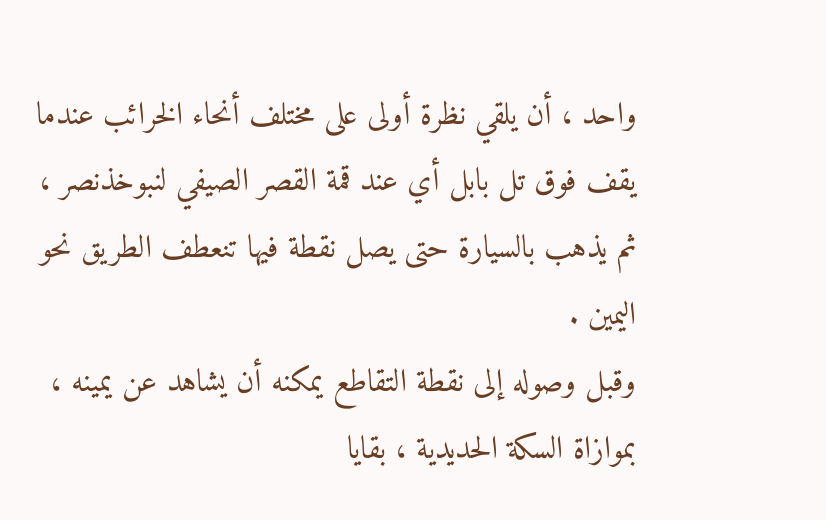واحد ، أن يلقي نظرة أولى على مختلف أنحاء الخرائب عندما يقف فوق تل بابل أي عند قمة القصر الصيفي لنبوخذنصر ، ثم يذهب بالسيارة حتى يصل نقطة فيها تنعطف الطريق نحو اليمين .
وقبل وصوله إلى نقطة التقاطع يمكنه أن يشاهد عن يمينه ، بموازاة السكة الحديدية ، بقايا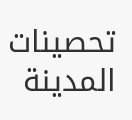تحصينات المدينة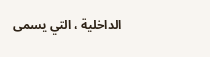الداخلية ، التي يسمى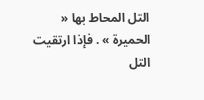التل المحاط بها « الحميرة » . فإذا ارتقيت التل